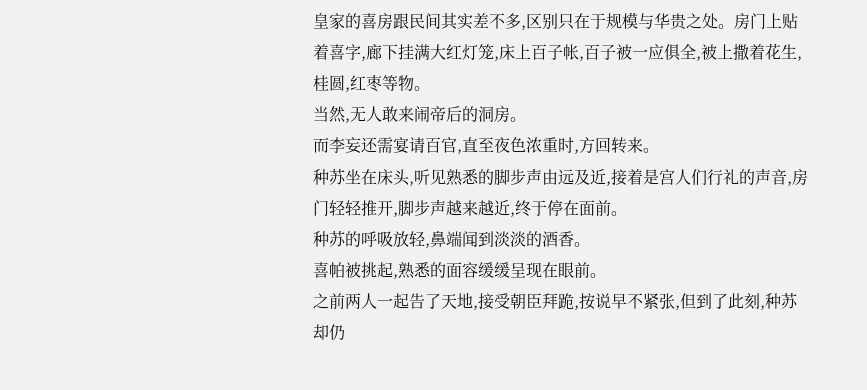皇家的喜房跟民间其实差不多,区别只在于规模与华贵之处。房门上贴着喜字,廊下挂满大红灯笼,床上百子帐,百子被一应俱全,被上撒着花生,桂圆,红枣等物。
当然,无人敢来闹帝后的洞房。
而李妄还需宴请百官,直至夜色浓重时,方回转来。
种苏坐在床头,听见熟悉的脚步声由远及近,接着是宫人们行礼的声音,房门轻轻推开,脚步声越来越近,终于停在面前。
种苏的呼吸放轻,鼻端闻到淡淡的酒香。
喜帕被挑起,熟悉的面容缓缓呈现在眼前。
之前两人一起告了天地,接受朝臣拜跪,按说早不紧张,但到了此刻,种苏却仍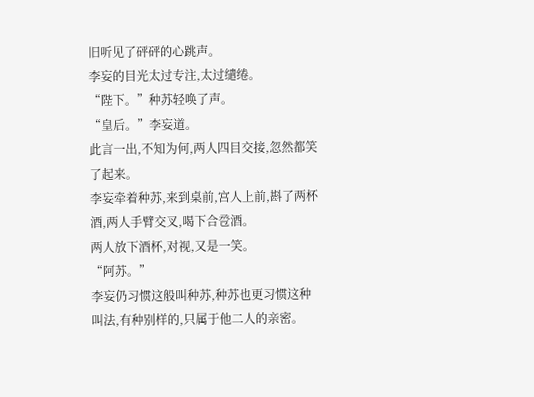旧听见了砰砰的心跳声。
李妄的目光太过专注,太过缱绻。
“陛下。”种苏轻唤了声。
“皇后。”李妄道。
此言一出,不知为何,两人四目交接,忽然都笑了起来。
李妄牵着种苏,来到桌前,宫人上前,斟了两杯酒,两人手臂交叉,喝下合卺酒。
两人放下酒杯,对视,又是一笑。
“阿苏。”
李妄仍习惯这般叫种苏,种苏也更习惯这种叫法,有种别样的,只属于他二人的亲密。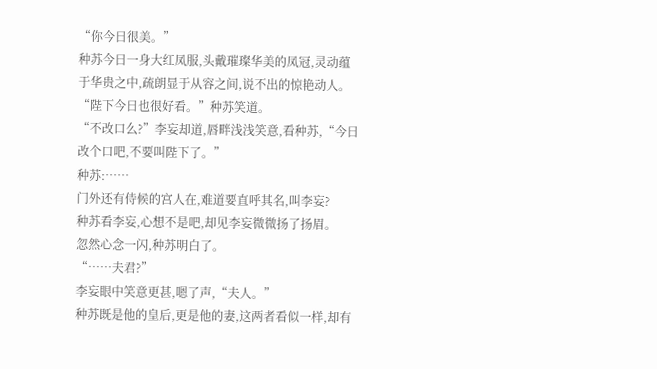“你今日很美。”
种苏今日一身大红凤服,头戴璀璨华美的凤冠,灵动蕴于华贵之中,疏朗显于从容之间,说不出的惊艳动人。
“陛下今日也很好看。”种苏笑道。
“不改口么?”李妄却道,唇畔浅浅笑意,看种苏,“今日改个口吧,不要叫陛下了。”
种苏:……
门外还有侍候的宫人在,难道要直呼其名,叫李妄?
种苏看李妄,心想不是吧,却见李妄微微扬了扬眉。
忽然心念一闪,种苏明白了。
“……夫君?”
李妄眼中笑意更甚,嗯了声,“夫人。”
种苏既是他的皇后,更是他的妻,这两者看似一样,却有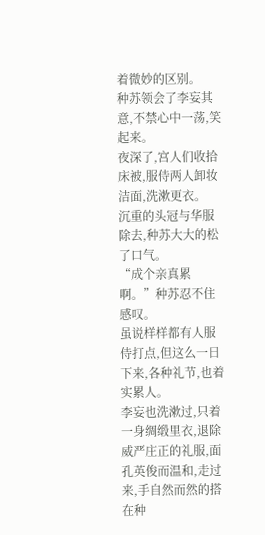着微妙的区别。
种苏领会了李妄其意,不禁心中一荡,笑起来。
夜深了,宫人们收拾床被,服侍两人卸妆洁面,洗漱更衣。
沉重的头冠与华服除去,种苏大大的松了口气。
“成个亲真累啊。”种苏忍不住感叹。
虽说样样都有人服侍打点,但这么一日下来,各种礼节,也着实累人。
李妄也洗漱过,只着一身绸缎里衣,退除威严庄正的礼服,面孔英俊而温和,走过来,手自然而然的搭在种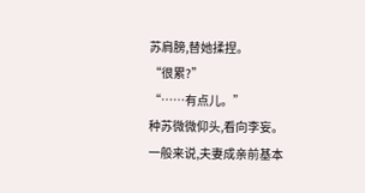苏肩膀,替她揉捏。
“很累?”
“……有点儿。”
种苏微微仰头,看向李妄。
一般来说,夫妻成亲前基本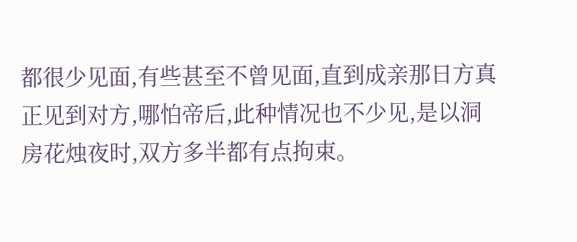都很少见面,有些甚至不曾见面,直到成亲那日方真正见到对方,哪怕帝后,此种情况也不少见,是以洞房花烛夜时,双方多半都有点拘束。